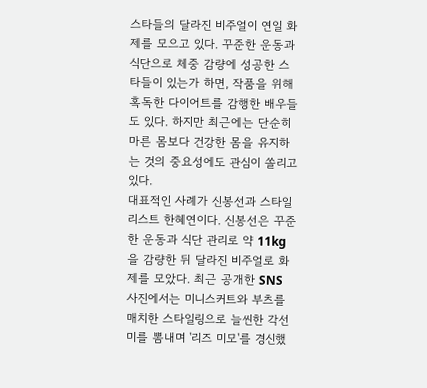스타들의 달라진 비주얼이 연일 화제를 모으고 있다. 꾸준한 운동과 식단으로 체중 감량에 성공한 스타들이 있는가 하면, 작품을 위해 혹독한 다이어트를 감행한 배우들도 있다. 하지만 최근에는 단순히 마른 몸보다 건강한 몸을 유지하는 것의 중요성에도 관심이 쏠리고 있다.
대표적인 사례가 신봉선과 스타일리스트 한혜연이다. 신봉선은 꾸준한 운동과 식단 관리로 약 11kg을 감량한 뒤 달라진 비주얼로 화제를 모았다. 최근 공개한 SNS 사진에서는 미니스커트와 부츠를 매치한 스타일링으로 늘씬한 각선미를 뽐내며 '리즈 미모'를 경신했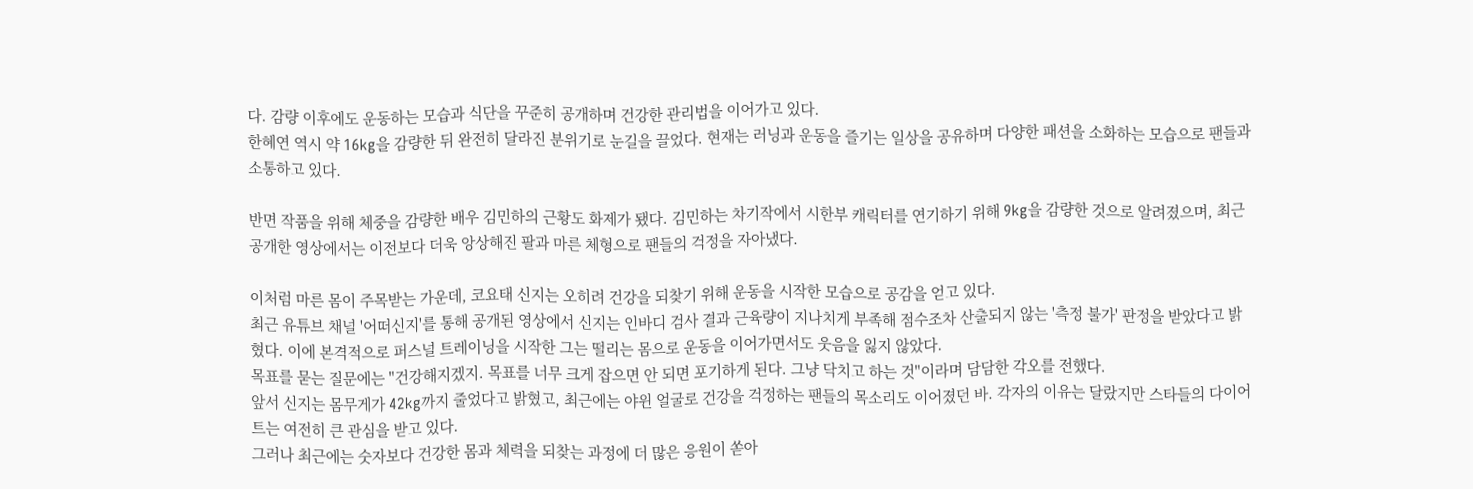다. 감량 이후에도 운동하는 모습과 식단을 꾸준히 공개하며 건강한 관리법을 이어가고 있다.
한혜연 역시 약 16kg을 감량한 뒤 완전히 달라진 분위기로 눈길을 끌었다. 현재는 러닝과 운동을 즐기는 일상을 공유하며 다양한 패션을 소화하는 모습으로 팬들과 소통하고 있다.

반면 작품을 위해 체중을 감량한 배우 김민하의 근황도 화제가 됐다. 김민하는 차기작에서 시한부 캐릭터를 연기하기 위해 9kg을 감량한 것으로 알려졌으며, 최근 공개한 영상에서는 이전보다 더욱 앙상해진 팔과 마른 체형으로 팬들의 걱정을 자아냈다.

이처럼 마른 몸이 주목받는 가운데, 코요태 신지는 오히려 건강을 되찾기 위해 운동을 시작한 모습으로 공감을 얻고 있다.
최근 유튜브 채널 '어떠신지'를 통해 공개된 영상에서 신지는 인바디 검사 결과 근육량이 지나치게 부족해 점수조차 산출되지 않는 '측정 불가' 판정을 받았다고 밝혔다. 이에 본격적으로 퍼스널 트레이닝을 시작한 그는 떨리는 몸으로 운동을 이어가면서도 웃음을 잃지 않았다.
목표를 묻는 질문에는 "건강해지겠지. 목표를 너무 크게 잡으면 안 되면 포기하게 된다. 그냥 닥치고 하는 것"이라며 담담한 각오를 전했다.
앞서 신지는 몸무게가 42kg까지 줄었다고 밝혔고, 최근에는 야윈 얼굴로 건강을 걱정하는 팬들의 목소리도 이어졌던 바. 각자의 이유는 달랐지만 스타들의 다이어트는 여전히 큰 관심을 받고 있다.
그러나 최근에는 숫자보다 건강한 몸과 체력을 되찾는 과정에 더 많은 응원이 쏟아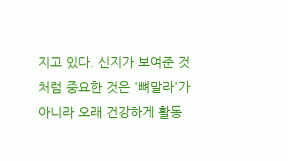지고 있다. 신지가 보여준 것처럼 중요한 것은 '뼈말라'가 아니라 오래 건강하게 활동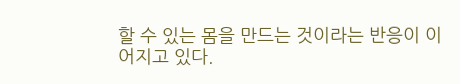할 수 있는 몸을 만드는 것이라는 반응이 이어지고 있다.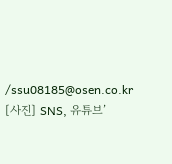/ssu08185@osen.co.kr
[사진] SNS, 유튜브’